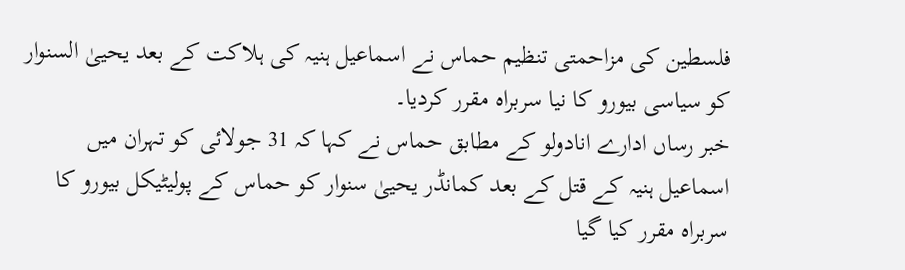فلسطین کی مزاحمتی تنظیم حماس نے اسماعیل ہنیہ کی ہلاکت کے بعد یحییٰ السنوار کو سیاسی بیورو کا نیا سربراہ مقرر کردیا۔
خبر رساں ادارے انادولو کے مطابق حماس نے کہا کہ 31 جولائی کو تہران میں اسماعیل ہنیہ کے قتل کے بعد کمانڈر یحییٰ سنوار کو حماس کے پولیٹیکل بیورو کا سربراہ مقرر کیا گیا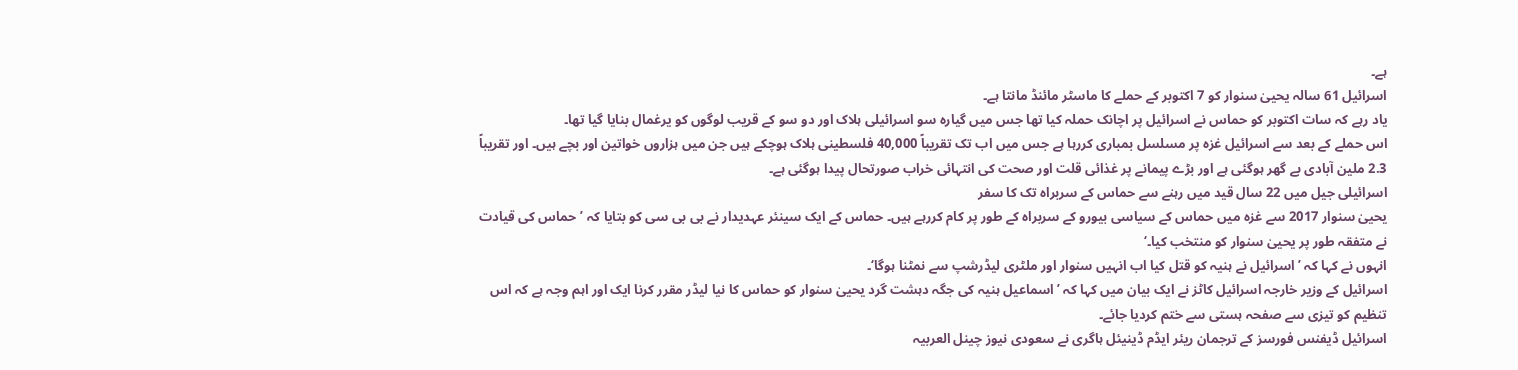ہے۔
اسرائیل 61 سالہ یحییٰ سنوار کو 7 اکتوبر کے حملے کا ماسٹر مائنڈ مانتا ہے۔
یاد رہے کہ سات اکتوبر کو حماس نے اسرائیل پر اچانک حملہ کیا تھا جس میں گیارہ سو اسرائیلی ہلاک اور دو سو کے قریب لوگوں کو یرغمال بنایا گیا تھا۔
اس حملے کے بعد سے اسرائیل غزہ پر مسلسل بمباری کررہا ہے جس میں اب تک تقریباً 40,000 فلسطینی ہلاک ہوچکے ہیں جن میں ہزاروں خواتین اور بچے ہیں۔ اور تقریباً 2.3 ملین آبادی بے گھر ہوگئی ہے اور بڑے پیمانے پر غذائی قلت اور صحت کی انتہائی خراب صورتحال پیدا ہوگئی ہے۔
اسرائیلی جیل میں 22 سال قید میں رہنے سے حماس کے سربراہ تک کا سفر
یحییٰ سنوار 2017 سے غزہ میں حماس کے سیاسی بیورو کے سربراہ کے طور پر کام کررہے ہیں۔ حماس کے ایک سینئر عہدیدار نے بی بی سی کو بتایا کہ ’حماس کی قیادت نے متفقہ طور پر یحییٰ سنوار کو منتخب کیا۔‘
انہوں نے کہا کہ ’اسرائیل نے ہنیہ کو قتل کیا اب انہیں سنوار اور ملٹری لیڈرشپ سے نمٹنا ہوگا‘۔
اسرائیل کے وزیر خارجہ اسرائیل کاٹز نے ایک بیان میں کہا کہ ’اسماعیل ہنیہ کی جگہ دہشت گرد یحییٰ سنوار کو حماس کا نیا لیڈر مقرر کرنا ایک اور اہم وجہ ہے کہ اس تنظیم کو تیزی سے صفحہ ہستی سے ختم کردیا جائے۔
اسرائیل ڈیفنس فورسز کے ترجمان ریئر ایڈم ڈینیئل ہاگری نے سعودی نیوز چینل العربیہ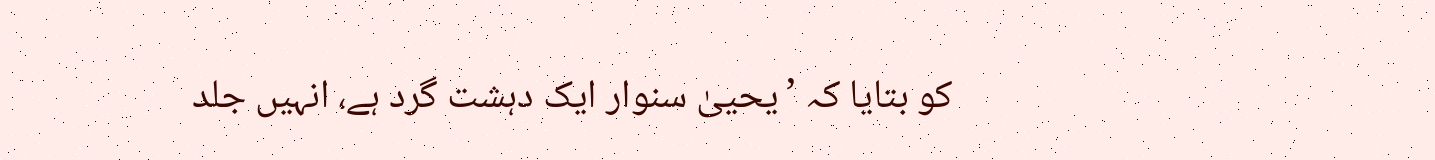کو بتایا کہ ’یحییٰ سنوار ایک دہشت گرد ہے، انہیں جلد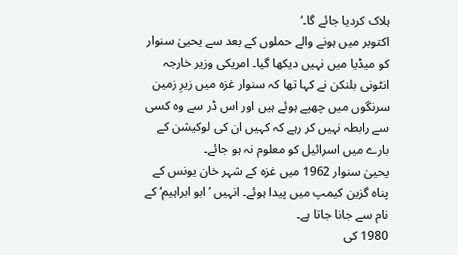ہلاک کردیا جائے گا۔‘
اکتوبر میں ہونے والے حملوں کے بعد سے یحییٰ سنوار کو میڈیا میں نہیں دیکھا گیا۔ امریکی وزیر خارجہ انٹونی بلنکن نے کہا تھا کہ سنوار غزہ میں زیرِ زمین سرنگوں میں چھپے ہوئے ہیں اور اس ڈر سے وہ کسی سے رابطہ نہیں کر رہے کہ کہیں ان کی لوکیشن کے بارے میں اسرائیل کو معلوم نہ ہو جائے۔
یحییٰ سنوار 1962 میں غزہ کے شہر خان یونس کے پناہ گزین کیمپ میں پیدا ہوئے۔ انہیں ’ابو ابراہیم‘ کے نام سے جانا جاتا ہے۔
1980 کی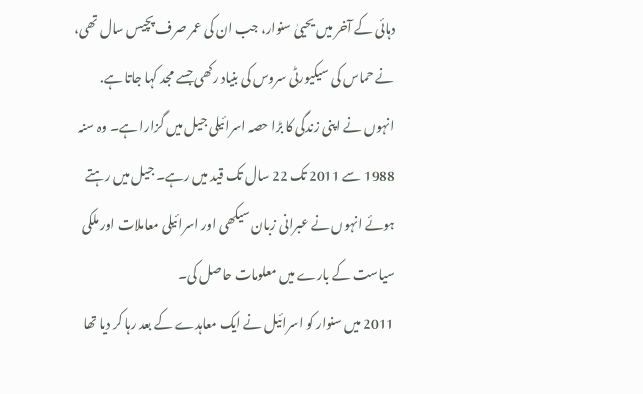دہائی کے آخر میں یحییٰ سنوار، جب ان کی عمر صرف پچیس سال تھی، نے حماس کی سیکیورٹی سروس کی بنیاد رکھی جسے مجد کہا جاتا ہے.
انہوں نے اپنی زندگی کا بڑا حصہ اسرائیلی جیل میں گزارا ہے۔ وہ سنہ 1988 سے 2011 تک 22 سال تک قید میں رہے۔ جیل میں رہتے ہوئے انہوں نے عبرانی زبان سیکھی اور اسرائیلی معاملات اور ملکی سیاست کے بارے میں معلومات حاصل کی۔
2011 میں سنوار کو اسرائیل نے ایک معاہدے کے بعد رہا کر دیا تھا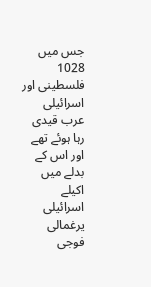جس میں 1028 فلسطینی اور اسرائیلی عرب قیدی رہا ہوئے تھے اور اس کے بدلے میں اکیلے اسرائیلی یرغمالی فوجی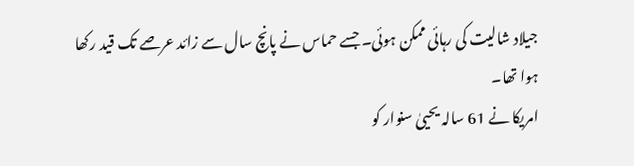جیلاد شالیت کی رہائی ممکن ہوئی۔ جسے حماس نے پانچ سال سے زائد عرصے تک قید رکھا ہوا تھا۔
امریکا نے 61 سالہ یحییٰ سنوار کو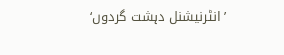’انٹرنیشنل دہشت گردوں‘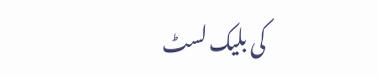کی بلیک لسٹ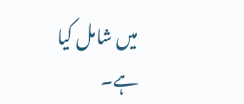میں شامل کیا ہے۔